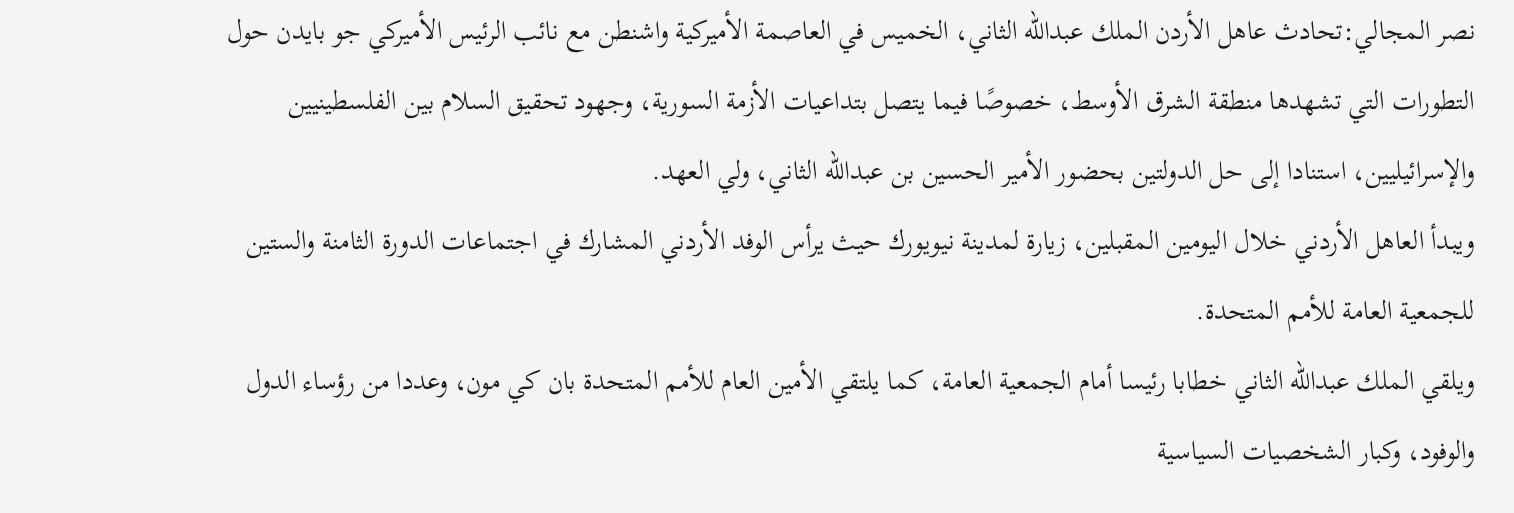نصر المجالي:تحادث عاهل الأردن الملك عبدالله الثاني، الخميس في العاصمة الأميركية واشنطن مع نائب الرئيس الأميركي جو بايدن حول التطورات التي تشهدها منطقة الشرق الأوسط، خصوصًا فيما يتصل بتداعيات الأزمة السورية، وجهود تحقيق السلام بين الفلسطينيين والإسرائيليين، استنادا إلى حل الدولتين بحضور الأمير الحسين بن عبدالله الثاني، ولي العهد.
ويبدأ العاهل الأردني خلال اليومين المقبلين، زيارة لمدينة نيويورك حيث يرأس الوفد الأردني المشارك في اجتماعات الدورة الثامنة والستين للجمعية العامة للأمم المتحدة.
ويلقي الملك عبدالله الثاني خطابا رئيسا أمام الجمعية العامة، كما يلتقي الأمين العام للأمم المتحدة بان كي مون، وعددا من رؤساء الدول والوفود، وكبار الشخصيات السياسية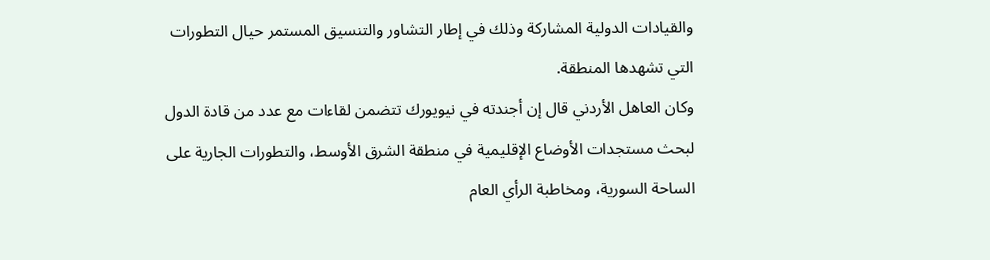والقيادات الدولية المشاركة وذلك في إطار التشاور والتنسيق المستمر حيال التطورات التي تشهدها المنطقة.
وكان العاهل الأردني قال إن أجندته في نيويورك تتضمن لقاءات مع عدد من قادة الدول لبحث مستجدات الأوضاع الإقليمية في منطقة الشرق الأوسط، والتطورات الجارية على الساحة السورية، ومخاطبة الرأي العام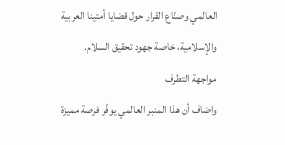العالمي وصنّاع القرار حول قضايا أمتينا العربية والإسلامية، خاصة جهود تحقيق السلام.
مواجهة التطرف
واضاف أن هذا المنبر العالمي يوفّر فرصة مميزة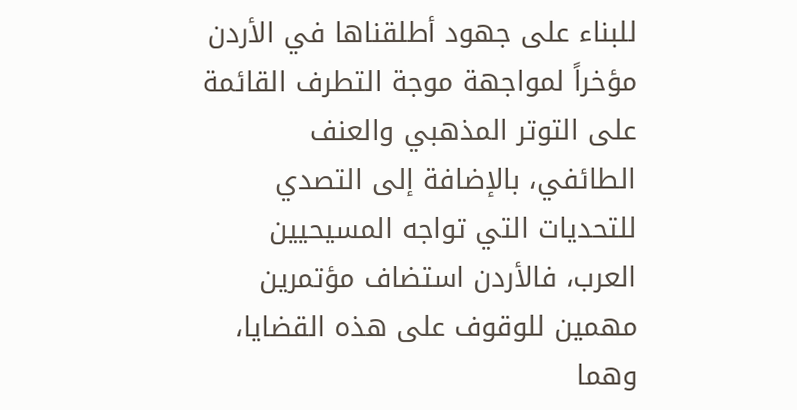للبناء على جهود أطلقناها في الأردن مؤخراً لمواجهة موجة التطرف القائمة على التوتر المذهبي والعنف الطائفي، بالإضافة إلى التصدي للتحديات التي تواجه المسيحيين العرب، فالأردن استضاف مؤتمرين مهمين للوقوف على هذه القضايا، وهما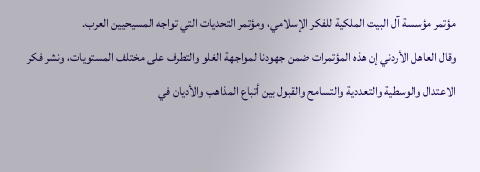مؤتمر مؤسسة آل البيت الملكية للفكر الإسلامي، ومؤتمر التحديات التي تواجه المسيحيين العرب.
وقال العاهل الأردني إن هذه المؤتمرات ضمن جهودنا لمواجهة الغلو والتطرف على مختلف المستويات، ونشر فكر الاعتدال والوسطية والتعددية والتسامح والقبول بين أتباع المذاهب والأديان في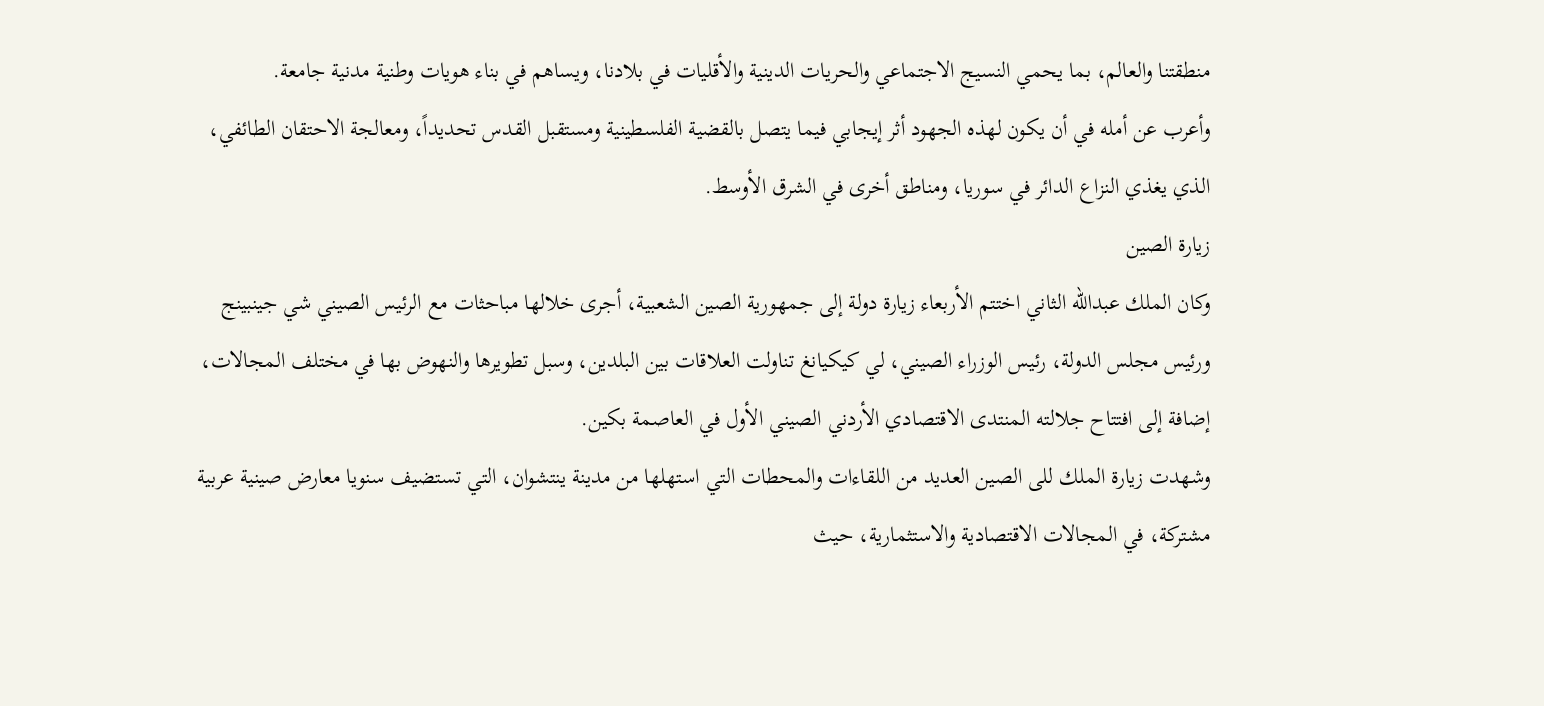منطقتنا والعالم، بما يحمي النسيج الاجتماعي والحريات الدينية والأقليات في بلادنا، ويساهم في بناء هويات وطنية مدنية جامعة.
وأعرب عن أمله في أن يكون لهذه الجهود أثر إيجابي فيما يتصل بالقضية الفلسطينية ومستقبل القدس تحديداً، ومعالجة الاحتقان الطائفي، الذي يغذي النزاع الدائر في سوريا، ومناطق أخرى في الشرق الأوسط.
زيارة الصين
وكان الملك عبدالله الثاني اختتم الأربعاء زيارة دولة إلى جمهورية الصين الشعبية، أجرى خلالها مباحثات مع الرئيس الصيني شي جينبينج ورئيس مجلس الدولة، رئيس الوزراء الصيني، لي كيكيانغ تناولت العلاقات بين البلدين، وسبل تطويرها والنهوض بها في مختلف المجالات، إضافة إلى افتتاح جلالته المنتدى الاقتصادي الأردني الصيني الأول في العاصمة بكين.
وشهدت زيارة الملك للى الصين العديد من اللقاءات والمحطات التي استهلها من مدينة ينتشوان، التي تستضيف سنويا معارض صينية عربية مشتركة، في المجالات الاقتصادية والاستثمارية، حيث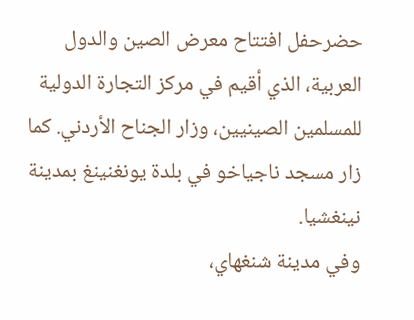حضرحفل افتتاح معرض الصين والدول العربية، الذي أقيم في مركز التجارة الدولية للمسلمين الصينيين، وزار الجناح الأردني. كما زار مسجد ناجياخو في بلدة يونغنينغ بمدينة نينغشيا.
وفي مدينة شنغهاي،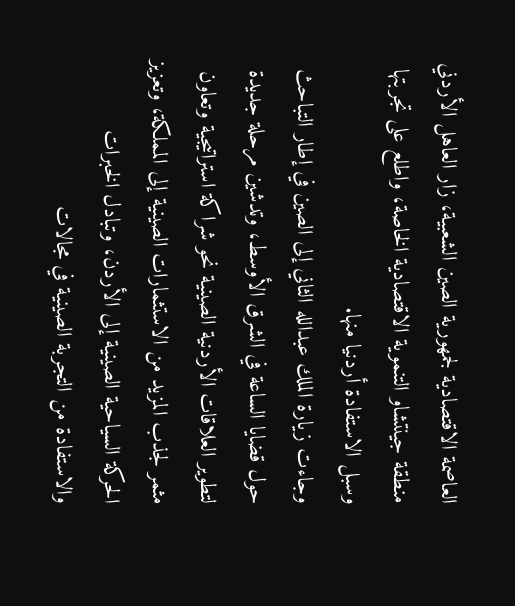العاصمة الاقتصادية لجمهورية الصين الشعبية، زار العاهل الأردني منطقة جينتشاو التنموية الاقتصادية الخاصة، واطلع على تجربتها وسبل الاستفادة أردنيا منها.
وجاءت زيارة الملك عبدالله الثاني إلى الصين في إطار التباحث حول قضايا الساعة في الشرق الأوسط، وتدشين مرحلة جديدة لتطوير العلاقات الأردنية الصينية نحو شراكة استراتيجية وتعاون مثمر لجذب المزيد من الاستثمارات الصينية إلى المملكة، وتعزيز الحركة السياحية الصينية إلى الأردن، وتبادل الخبرات والاستفادة من التجربة الصينية في مجالات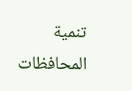تنمية المحافظات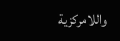واللامركزية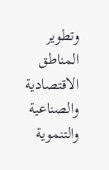وتطوير المناطق الاقتصادية والصناعية والتنموية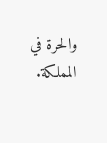والحرة في المملكة.